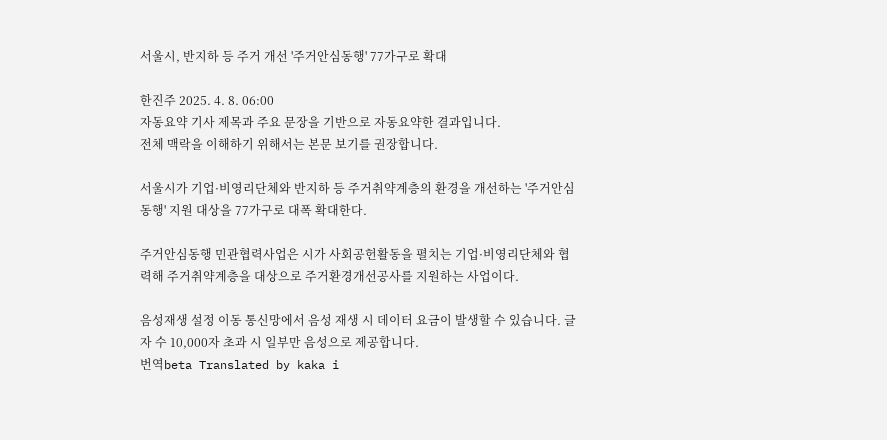서울시, 반지하 등 주거 개선 '주거안심동행' 77가구로 확대

한진주 2025. 4. 8. 06:00
자동요약 기사 제목과 주요 문장을 기반으로 자동요약한 결과입니다.
전체 맥락을 이해하기 위해서는 본문 보기를 권장합니다.

서울시가 기업·비영리단체와 반지하 등 주거취약계층의 환경을 개선하는 '주거안심동행' 지원 대상을 77가구로 대폭 확대한다.

주거안심동행 민관협력사업은 시가 사회공헌활동을 펼치는 기업·비영리단체와 협력해 주거취약계층을 대상으로 주거환경개선공사를 지원하는 사업이다.

음성재생 설정 이동 통신망에서 음성 재생 시 데이터 요금이 발생할 수 있습니다. 글자 수 10,000자 초과 시 일부만 음성으로 제공합니다.
번역beta Translated by kaka i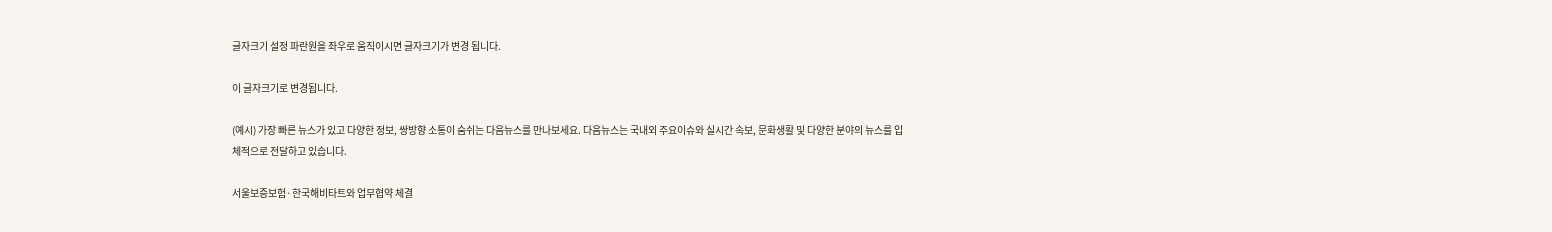글자크기 설정 파란원을 좌우로 움직이시면 글자크기가 변경 됩니다.

이 글자크기로 변경됩니다.

(예시) 가장 빠른 뉴스가 있고 다양한 정보, 쌍방향 소통이 숨쉬는 다음뉴스를 만나보세요. 다음뉴스는 국내외 주요이슈와 실시간 속보, 문화생활 및 다양한 분야의 뉴스를 입체적으로 전달하고 있습니다.

서울보증보험·한국해비타트와 업무협약 체결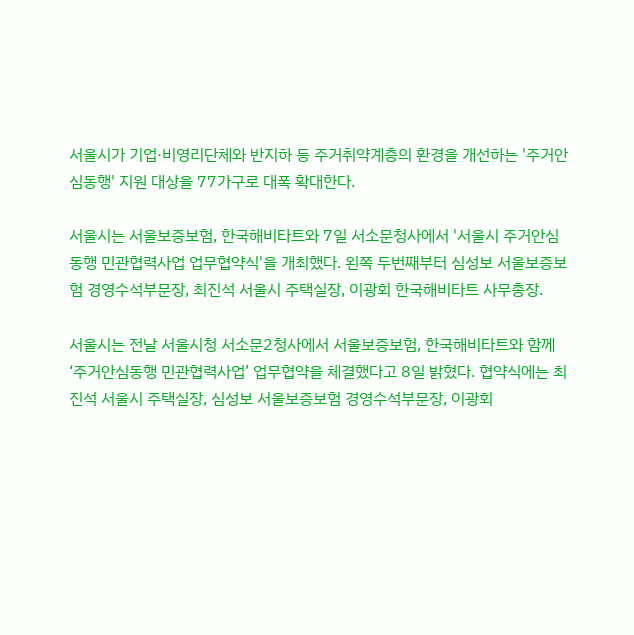서울시가 기업·비영리단체와 반지하 등 주거취약계층의 환경을 개선하는 '주거안심동행' 지원 대상을 77가구로 대폭 확대한다.

서울시는 서울보증보험, 한국해비타트와 7일 서소문청사에서 '서울시 주거안심동행 민관협력사업 업무협약식'을 개최했다. 왼쪽 두번째부터 심성보 서울보증보험 경영수석부문장, 최진석 서울시 주택실장, 이광회 한국해비타트 사무총장.

서울시는 전날 서울시청 서소문2청사에서 서울보증보험, 한국해비타트와 함께 ‘주거안심동행 민관협력사업’ 업무협약을 체결했다고 8일 밝혔다. 협약식에는 최진석 서울시 주택실장, 심성보 서울보증보험 경영수석부문장, 이광회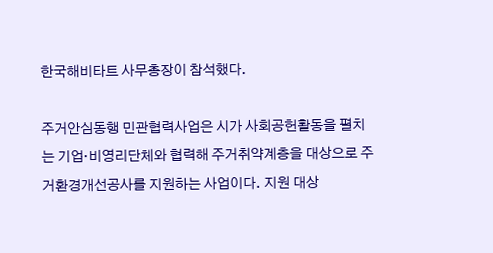한국해비타트 사무총장이 참석했다.

주거안심동행 민관협력사업은 시가 사회공헌활동을 펼치는 기업·비영리단체와 협력해 주거취약계층을 대상으로 주거환경개선공사를 지원하는 사업이다. 지원 대상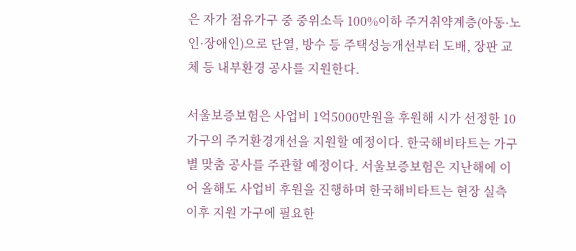은 자가 점유가구 중 중위소득 100%이하 주거취약계층(아동·노인·장애인)으로 단열, 방수 등 주택성능개선부터 도배, 장판 교체 등 내부환경 공사를 지원한다.

서울보증보험은 사업비 1억5000만원을 후원해 시가 선정한 10가구의 주거환경개선을 지원할 예정이다. 한국해비타트는 가구별 맞춤 공사를 주관할 예정이다. 서울보증보험은 지난해에 이어 올해도 사업비 후원을 진행하며 한국해비타트는 현장 실측 이후 지원 가구에 필요한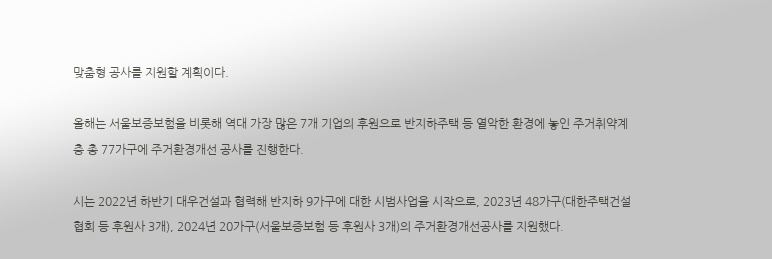맞춤형 공사를 지원할 계획이다.

올해는 서울보증보험을 비롯해 역대 가장 많은 7개 기업의 후원으로 반지하주택 등 열악한 환경에 놓인 주거취약계층 총 77가구에 주거환경개선 공사를 진행한다.

시는 2022년 하반기 대우건설과 협력해 반지하 9가구에 대한 시범사업을 시작으로, 2023년 48가구(대한주택건설협회 등 후원사 3개), 2024년 20가구(서울보증보험 등 후원사 3개)의 주거환경개선공사를 지원했다.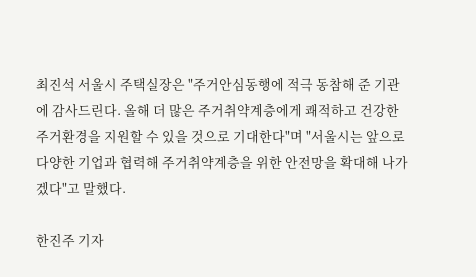최진석 서울시 주택실장은 "주거안심동행에 적극 동참해 준 기관에 감사드린다. 올해 더 많은 주거취약계층에게 쾌적하고 건강한 주거환경을 지원할 수 있을 것으로 기대한다"며 "서울시는 앞으로 다양한 기업과 협력해 주거취약계층을 위한 안전망을 확대해 나가겠다"고 말했다.

한진주 기자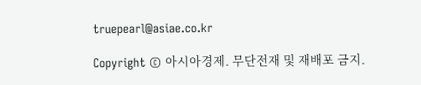truepearl@asiae.co.kr

Copyright © 아시아경제. 무단전재 및 재배포 금지.